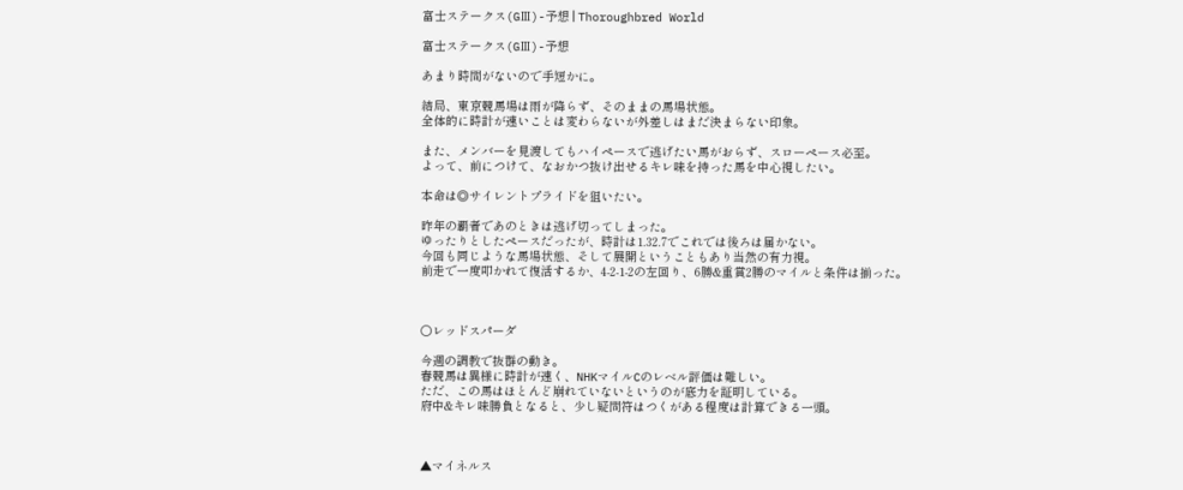富士ステークス(GⅢ)-予想 | Thoroughbred World

富士ステークス(GⅢ)-予想

あまり時間がないので手短かに。

結局、東京競馬場は雨が降らず、そのままの馬場状態。
全体的に時計が速いことは変わらないが外差しはまだ決まらない印象。

また、メンバーを見渡してもハイペースで逃げたい馬がおらず、スローペース必至。
よって、前につけて、なおかつ抜け出せるキレ味を持った馬を中心視したい。

本命は◎サイレントプライドを狙いたい。

昨年の覇者であのときは逃げ切ってしまった。
ゆったりとしたペースだったが、時計は1.32.7でこれでは後ろは届かない。
今回も同じような馬場状態、そして展開ということもあり当然の有力視。
前走で一度叩かれて復活するか、4-2-1-2の左回り、6勝&重賞2勝のマイルと条件は揃った。



○レッドスパーダ

今週の調教で抜群の動き。
春競馬は異様に時計が速く、NHKマイルCのレベル評価は難しい。
ただ、この馬はほとんど崩れていないというのが底力を証明している。
府中&キレ味勝負となると、少し疑問符はつくがある程度は計算できる一頭。



▲マイネルス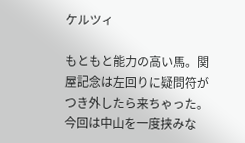ケルツィ

もともと能力の高い馬。関屋記念は左回りに疑問符がつき外したら来ちゃった。
今回は中山を一度挟みな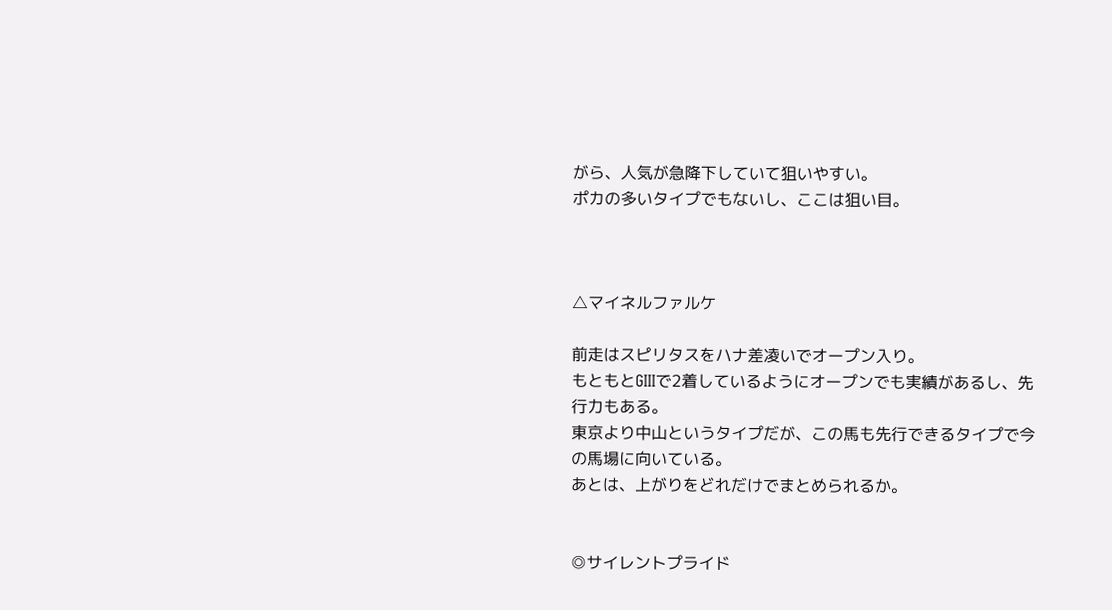がら、人気が急降下していて狙いやすい。
ポカの多いタイプでもないし、ここは狙い目。



△マイネルファルケ

前走はスピリタスをハナ差凌いでオープン入り。
もともとGⅢで2着しているようにオープンでも実績があるし、先行力もある。
東京より中山というタイプだが、この馬も先行できるタイプで今の馬場に向いている。
あとは、上がりをどれだけでまとめられるか。


◎サイレントプライド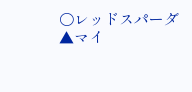○レッドスパーダ
▲マイ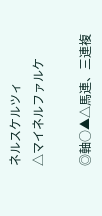ネルスケルツィ
△マイネルファルケ

◎軸○▲△馬連、三連複